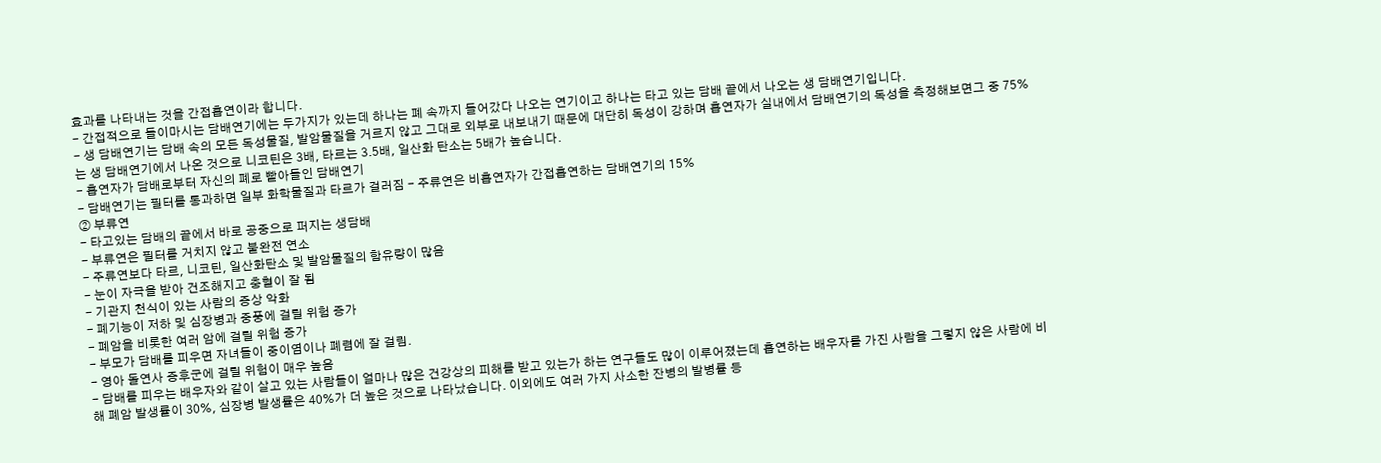효과를 나타내는 것을 간접흡연이라 합니다.
- 간접적으로 들이마시는 담배연기에는 두가지가 있는데 하나는 폐 속까지 들어갔다 나오는 연기이고 하나는 타고 있는 담배 끝에서 나오는 생 담배연기입니다.
- 생 담배연기는 담배 속의 모든 독성물질, 발암물질을 거르지 않고 그대로 외부로 내보내기 때문에 대단히 독성이 강하며 흡연자가 실내에서 담배연기의 독성을 측정해보면그 중 75%는 생 담배연기에서 나온 것으로 니코틴은 3배, 타르는 3.5배, 일산화 탄소는 5배가 높습니다.
- 흡연자가 담배로부터 자신의 폐로 빨아들인 담배연기
- 담배연기는 필터를 통과하면 일부 화학물질과 타르가 걸러짐 - 주류연은 비흡연자가 간접흡연하는 담배연기의 15%
② 부류연
- 타고있는 담배의 끝에서 바로 공중으로 퍼지는 생담배
- 부류연은 필터를 거치지 않고 불완전 연소
- 주류연보다 타르, 니코틴, 일산화탄소 및 발암물질의 함유량이 많음
- 눈이 자극을 받아 건조해지고 충혈이 잘 됨
- 기관지 천식이 있는 사람의 증상 악화
- 폐기능이 저하 및 심장병과 중풍에 걸릴 위험 증가
- 폐암을 비롯한 여러 암에 걸릴 위험 증가
- 부모가 담배를 피우면 자녀들이 중이염이나 폐렴에 잘 걸림.
- 영아 돌연사 증후군에 걸릴 위험이 매우 높음
- 담배를 피우는 배우자와 같이 살고 있는 사람들이 얼마나 많은 건강상의 피해를 받고 있는가 하는 연구들도 많이 이루어졌는데 흡연하는 배우자를 가진 사람을 그렇지 않은 사람에 비해 폐암 발생률이 30%, 심장병 발생률은 40%가 더 높은 것으로 나타났습니다. 이외에도 여러 가지 사소한 잔병의 발병률 등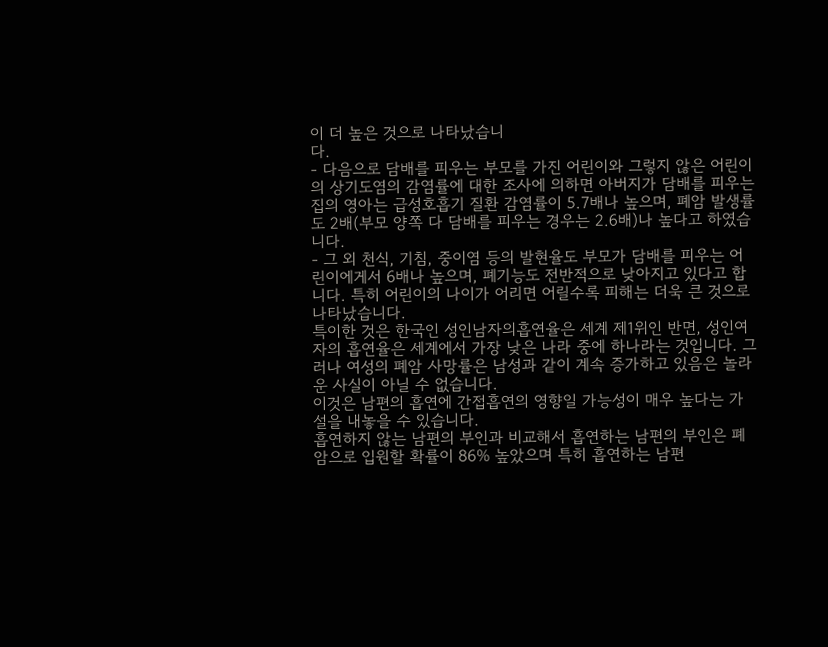이 더 높은 것으로 나타났습니
다.
- 다음으로 담배를 피우는 부모를 가진 어린이와 그렇지 않은 어린이의 상기도염의 감염률에 대한 조사에 의하면 아버지가 담배를 피우는 집의 영아는 급성호흡기 질환 감염률이 5.7배나 높으며, 폐암 발생률도 2배(부모 양쪽 다 담배를 피우는 경우는 2.6배)나 높다고 하였습니다.
- 그 외 천식, 기침, 중이염 등의 발현율도 부모가 담배를 피우는 어린이에게서 6배나 높으며, 폐기능도 전반적으로 낮아지고 있다고 합니다. 특히 어린이의 나이가 어리면 어릴수록 피해는 더욱 큰 것으로 나타났습니다.
특이한 것은 한국인 성인남자의흡연율은 세계 제1위인 반면, 성인여자의 흡연율은 세계에서 가장 낮은 나라 중에 하나라는 것입니다. 그러나 여성의 폐암 사망률은 남성과 같이 계속 증가하고 있음은 놀라운 사실이 아닐 수 없습니다.
이것은 남편의 흡연에 간접흡연의 영향일 가능성이 매우 높다는 가설을 내놓을 수 있습니다.
흡연하지 않는 남편의 부인과 비교해서 흡연하는 남편의 부인은 폐암으로 입원할 확률이 86% 높았으며 특히 흡연하는 남편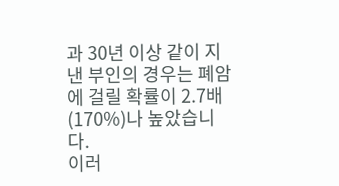과 30년 이상 같이 지낸 부인의 경우는 폐암에 걸릴 확률이 2.7배(170%)나 높았습니다.
이러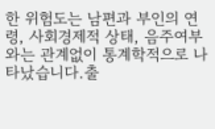한 위험도는 남편과 부인의 연령, 사회경제적 상태, 음주여부와는 관계없이 통계학적으로 나타났습니다.출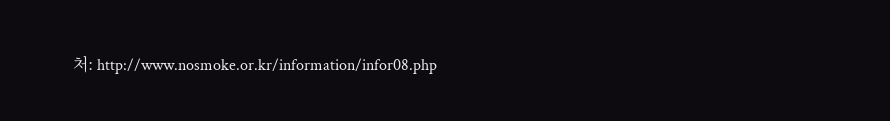처: http://www.nosmoke.or.kr/information/infor08.php